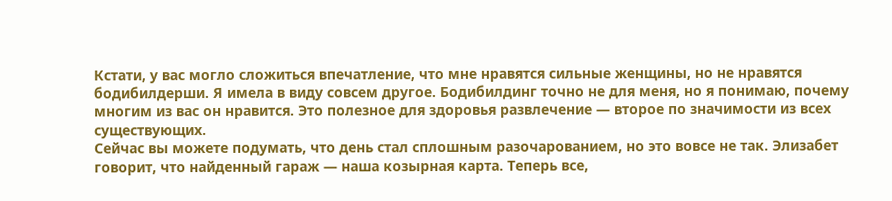Кстати, у вас могло сложиться впечатление, что мне нравятся сильные женщины, но не нравятся бодибилдерши. Я имела в виду совсем другое. Бодибилдинг точно не для меня, но я понимаю, почему многим из вас он нравится. Это полезное для здоровья развлечение — второе по значимости из всех существующих.
Сейчас вы можете подумать, что день стал сплошным разочарованием, но это вовсе не так. Элизабет говорит, что найденный гараж — наша козырная карта. Теперь все,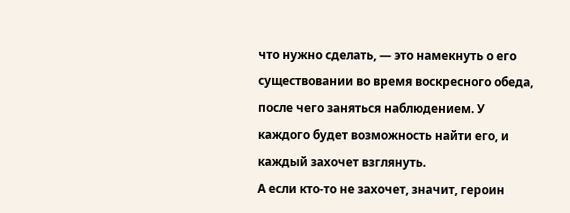что нужно сделать, — это намекнуть о его существовании во время воскресного обеда, после чего заняться наблюдением. У каждого будет возможность найти его, и каждый захочет взглянуть.
А если кто-то не захочет, значит, героин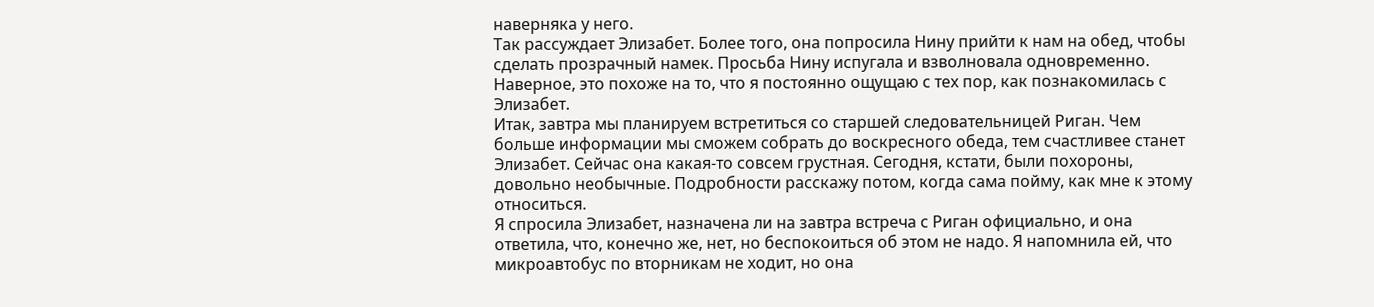наверняка у него.
Так рассуждает Элизабет. Более того, она попросила Нину прийти к нам на обед, чтобы сделать прозрачный намек. Просьба Нину испугала и взволновала одновременно. Наверное, это похоже на то, что я постоянно ощущаю с тех пор, как познакомилась с Элизабет.
Итак, завтра мы планируем встретиться со старшей следовательницей Риган. Чем больше информации мы сможем собрать до воскресного обеда, тем счастливее станет Элизабет. Сейчас она какая-то совсем грустная. Сегодня, кстати, были похороны, довольно необычные. Подробности расскажу потом, когда сама пойму, как мне к этому относиться.
Я спросила Элизабет, назначена ли на завтра встреча с Риган официально, и она ответила, что, конечно же, нет, но беспокоиться об этом не надо. Я напомнила ей, что микроавтобус по вторникам не ходит, но она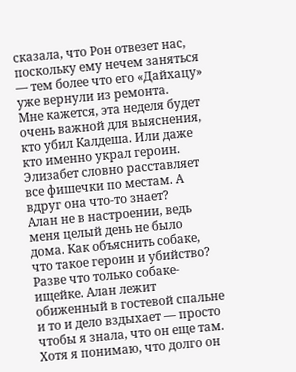сказала, что Рон отвезет нас, поскольку ему нечем заняться — тем более что его «Дайхацу» уже вернули из ремонта.
Мне кажется, эта неделя будет очень важной для выяснения, кто убил Калдеша. Или даже кто именно украл героин. Элизабет словно расставляет все фишечки по местам. А вдруг она что-то знает?
Алан не в настроении, ведь меня целый день не было дома. Как объяснить собаке, что такое героин и убийство? Разве что только собаке-ищейке. Алан лежит обиженный в гостевой спальне и то и дело вздыхает — просто чтобы я знала, что он еще там. Хотя я понимаю, что долго он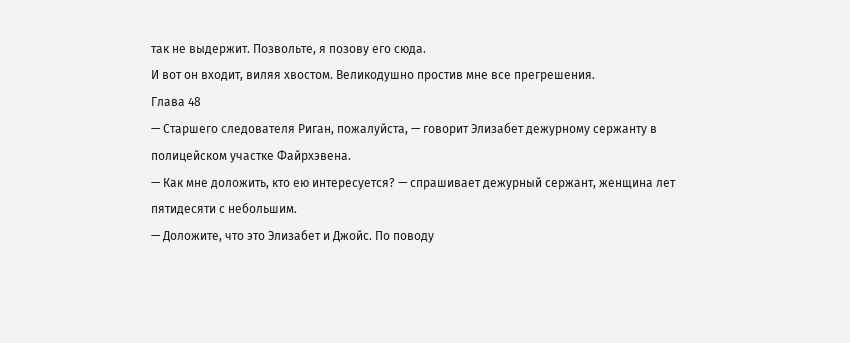так не выдержит. Позвольте, я позову его сюда.
И вот он входит, виляя хвостом. Великодушно простив мне все прегрешения.
Глава 48
— Старшего следователя Риган, пожалуйста, — говорит Элизабет дежурному сержанту в полицейском участке Файрхэвена.
— Как мне доложить, кто ею интересуется? — спрашивает дежурный сержант, женщина лет пятидесяти с небольшим.
— Доложите, что это Элизабет и Джойс. По поводу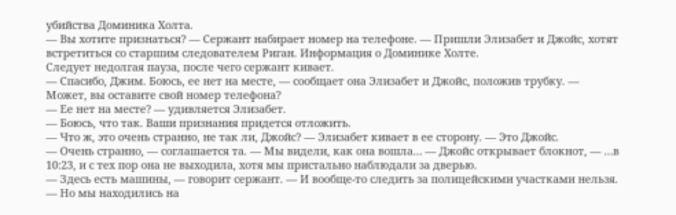убийства Доминика Холта.
— Вы хотите признаться? — Сержант набирает номер на телефоне. — Пришли Элизабет и Джойс, хотят встретиться со старшим следователем Риган. Информация о Доминике Холте.
Следует недолгая пауза, после чего сержант кивает.
— Спасибо, Джим. Боюсь, ее нет на месте, — сообщает она Элизабет и Джойс, положив трубку. — Может, вы оставите свой номер телефона?
— Ее нет на месте? — удивляется Элизабет.
— Боюсь, что так. Ваши признания придется отложить.
— Что ж, это очень странно, не так ли, Джойс? — Элизабет кивает в ее сторону. — Это Джойс.
— Очень странно, — соглашается та. — Мы видели, как она вошла… — Джойс открывает блокнот, — …в 10:23, и с тех пор она не выходила, хотя мы пристально наблюдали за дверью.
— Здесь есть машины, — говорит сержант. — И вообще-то следить за полицейскими участками нельзя.
— Но мы находились на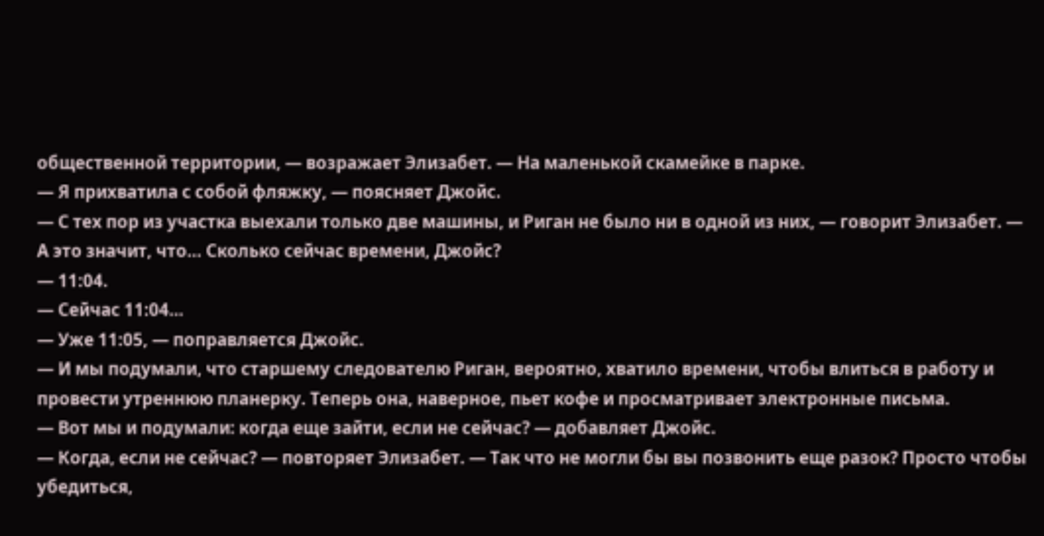общественной территории, — возражает Элизабет. — На маленькой скамейке в парке.
— Я прихватила с собой фляжку, — поясняет Джойс.
— С тех пор из участка выехали только две машины, и Риган не было ни в одной из них, — говорит Элизабет. — А это значит, что… Сколько сейчас времени, Джойс?
— 11:04.
— Сейчас 11:04…
— Уже 11:05, — поправляется Джойс.
— И мы подумали, что старшему следователю Риган, вероятно, хватило времени, чтобы влиться в работу и провести утреннюю планерку. Теперь она, наверное, пьет кофе и просматривает электронные письма.
— Вот мы и подумали: когда еще зайти, если не сейчас? — добавляет Джойс.
— Когда, если не сейчас? — повторяет Элизабет. — Так что не могли бы вы позвонить еще разок? Просто чтобы убедиться,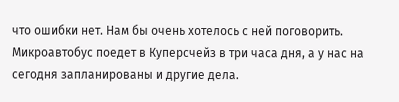что ошибки нет. Нам бы очень хотелось с ней поговорить. Микроавтобус поедет в Куперсчейз в три часа дня, а у нас на сегодня запланированы и другие дела.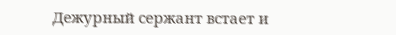Дежурный сержант встает и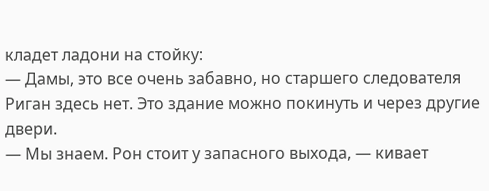кладет ладони на стойку:
— Дамы, это все очень забавно, но старшего следователя Риган здесь нет. Это здание можно покинуть и через другие двери.
— Мы знаем. Рон стоит у запасного выхода, — кивает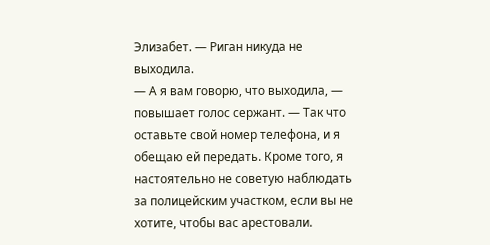Элизабет. — Риган никуда не выходила.
— А я вам говорю, что выходила, — повышает голос сержант. — Так что оставьте свой номер телефона, и я обещаю ей передать. Кроме того, я настоятельно не советую наблюдать за полицейским участком, если вы не хотите, чтобы вас арестовали.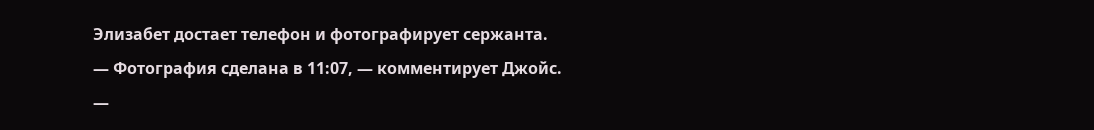Элизабет достает телефон и фотографирует сержанта.
— Фотография сделана в 11:07, — комментирует Джойс.
—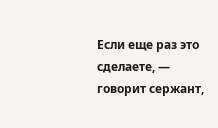Если еще раз это сделаете, — говорит сержант,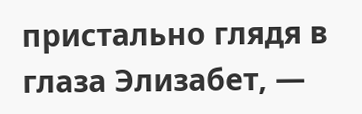пристально глядя в глаза Элизабет, —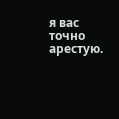я вас точно арестую.